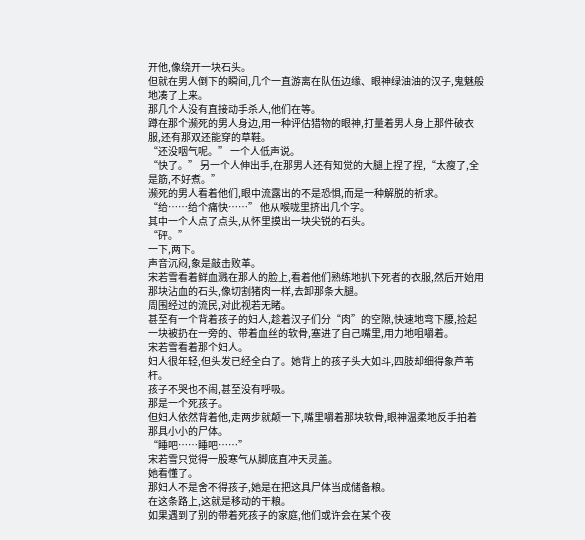开他,像绕开一块石头。
但就在男人倒下的瞬间,几个一直游离在队伍边缘、眼神绿油油的汉子,鬼魅般地凑了上来。
那几个人没有直接动手杀人,他们在等。
蹲在那个濒死的男人身边,用一种评估猎物的眼神,打量着男人身上那件破衣服,还有那双还能穿的草鞋。
“还没咽气呢。” 一个人低声说。
“快了。” 另一个人伸出手,在那男人还有知觉的大腿上捏了捏,“太瘦了,全是筋,不好煮。”
濒死的男人看着他们,眼中流露出的不是恐惧,而是一种解脱的祈求。
“给……给个痛快……” 他从喉咙里挤出几个字。
其中一个人点了点头,从怀里摸出一块尖锐的石头。
“砰。”
一下,两下。
声音沉闷,象是敲击败革。
宋若雪看着鲜血溅在那人的脸上,看着他们熟练地扒下死者的衣服,然后开始用那块沾血的石头,像切割猪肉一样,去卸那条大腿。
周围经过的流民,对此视若无睹。
甚至有一个背着孩子的妇人,趁着汉子们分“肉”的空隙,快速地弯下腰,捡起一块被扔在一旁的、带着血丝的软骨,塞进了自己嘴里,用力地咀嚼着。
宋若雪看着那个妇人。
妇人很年轻,但头发已经全白了。她背上的孩子头大如斗,四肢却细得象芦苇杆。
孩子不哭也不闹,甚至没有呼吸。
那是一个死孩子。
但妇人依然背着他,走两步就颠一下,嘴里嚼着那块软骨,眼神温柔地反手拍着那具小小的尸体。
“睡吧……睡吧……”
宋若雪只觉得一股寒气从脚底直冲天灵盖。
她看懂了。
那妇人不是舍不得孩子,她是在把这具尸体当成储备粮。
在这条路上,这就是移动的干粮。
如果遇到了别的带着死孩子的家庭,他们或许会在某个夜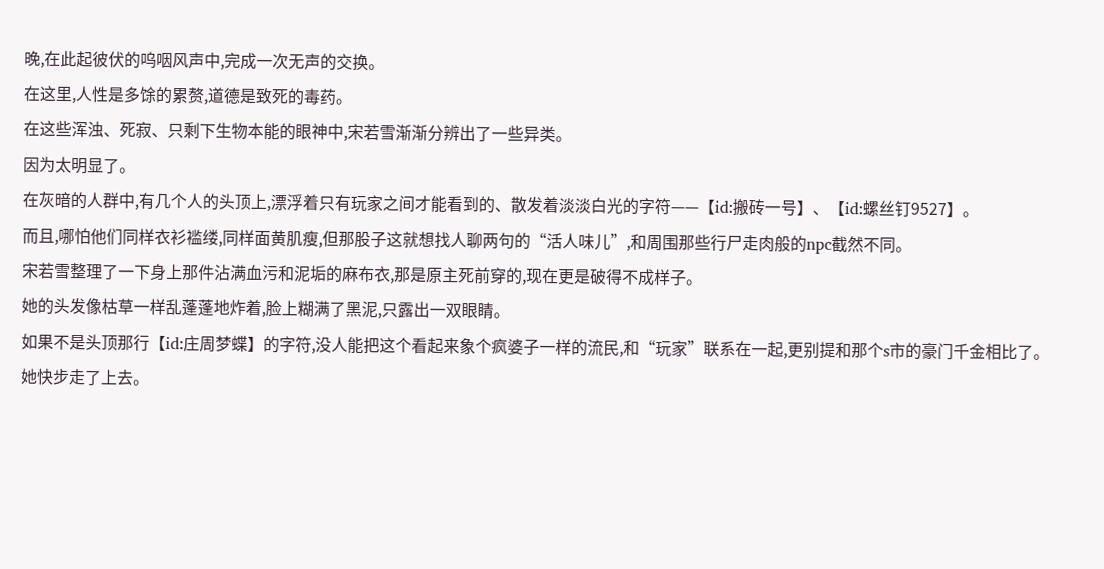晚,在此起彼伏的呜咽风声中,完成一次无声的交换。
在这里,人性是多馀的累赘,道德是致死的毒药。
在这些浑浊、死寂、只剩下生物本能的眼神中,宋若雪渐渐分辨出了一些异类。
因为太明显了。
在灰暗的人群中,有几个人的头顶上,漂浮着只有玩家之间才能看到的、散发着淡淡白光的字符——【id:搬砖一号】、【id:螺丝钉9527】。
而且,哪怕他们同样衣衫褴缕,同样面黄肌瘦,但那股子这就想找人聊两句的“活人味儿”,和周围那些行尸走肉般的npc截然不同。
宋若雪整理了一下身上那件沾满血污和泥垢的麻布衣,那是原主死前穿的,现在更是破得不成样子。
她的头发像枯草一样乱蓬蓬地炸着,脸上糊满了黑泥,只露出一双眼睛。
如果不是头顶那行【id:庄周梦蝶】的字符,没人能把这个看起来象个疯婆子一样的流民,和“玩家”联系在一起,更别提和那个s市的豪门千金相比了。
她快步走了上去。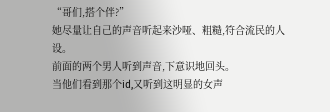“哥们,搭个伴?”
她尽量让自己的声音听起来沙哑、粗糙,符合流民的人设。
前面的两个男人听到声音,下意识地回头。
当他们看到那个id,又听到这明显的女声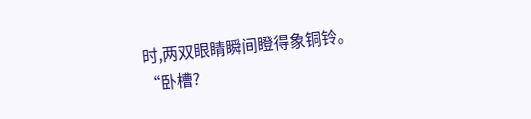时,两双眼睛瞬间瞪得象铜铃。
“卧槽?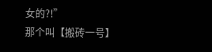女的?!”
那个叫【搬砖一号】